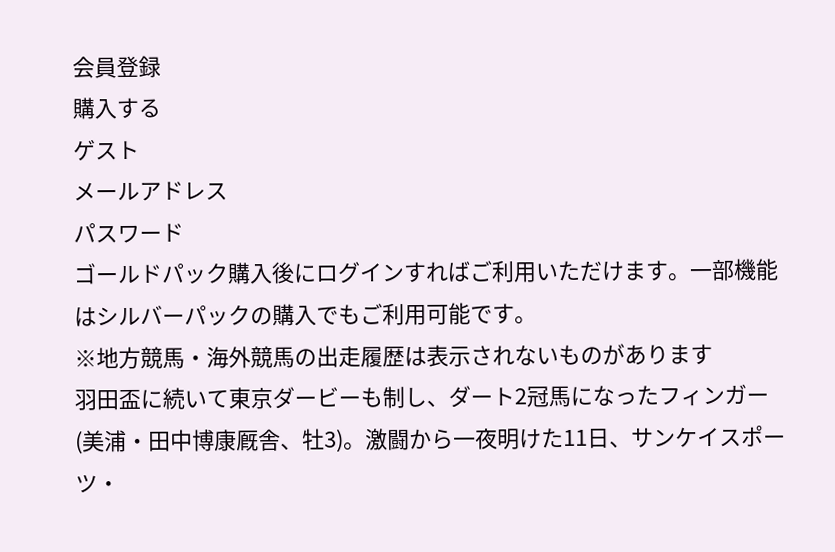会員登録
購入する
ゲスト
メールアドレス
パスワード
ゴールドパック購入後にログインすればご利用いただけます。一部機能はシルバーパックの購入でもご利用可能です。
※地方競馬・海外競馬の出走履歴は表示されないものがあります
羽田盃に続いて東京ダービーも制し、ダート2冠馬になったフィンガー(美浦・田中博康厩舎、牡3)。激闘から一夜明けた11日、サンケイスポーツ・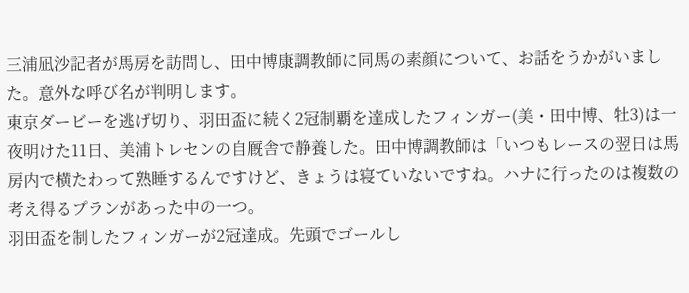三浦凪沙記者が馬房を訪問し、田中博康調教師に同馬の素顔について、お話をうかがいました。意外な呼び名が判明します。
東京ダービーを逃げ切り、羽田盃に続く2冠制覇を達成したフィンガー(美・田中博、牡3)は一夜明けた11日、美浦トレセンの自厩舎で静養した。田中博調教師は「いつもレースの翌日は馬房内で横たわって熟睡するんですけど、きょうは寝ていないですね。ハナに行ったのは複数の考え得るプランがあった中の一つ。
羽田盃を制したフィンガーが2冠達成。先頭でゴールし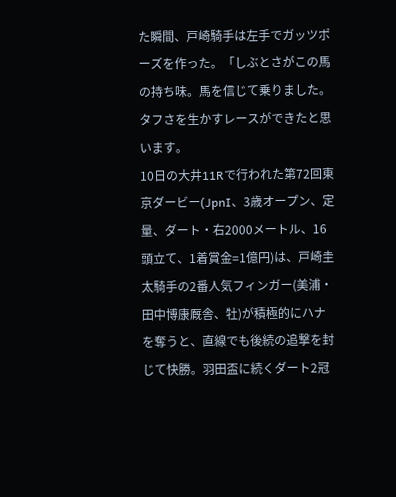た瞬間、戸崎騎手は左手でガッツポーズを作った。「しぶとさがこの馬の持ち味。馬を信じて乗りました。タフさを生かすレースができたと思います。
10日の大井11Rで行われた第72回東京ダービー(JpnI、3歳オープン、定量、ダート・右2000メートル、16頭立て、1着賞金=1億円)は、戸崎圭太騎手の2番人気フィンガー(美浦・田中博康厩舎、牡)が積極的にハナを奪うと、直線でも後続の追撃を封じて快勝。羽田盃に続くダート2冠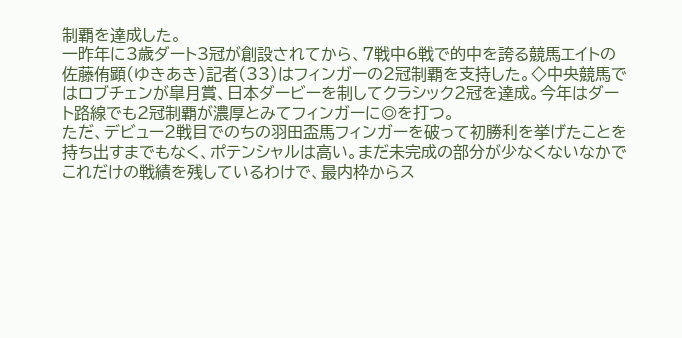制覇を達成した。
一昨年に3歳ダート3冠が創設されてから、7戦中6戦で的中を誇る競馬エイトの佐藤侑顕(ゆきあき)記者(33)はフィンガーの2冠制覇を支持した。◇中央競馬ではロブチェンが皐月賞、日本ダービーを制してクラシック2冠を達成。今年はダート路線でも2冠制覇が濃厚とみてフィンガーに◎を打つ。
ただ、デビュー2戦目でのちの羽田盃馬フィンガーを破って初勝利を挙げたことを持ち出すまでもなく、ポテンシャルは高い。まだ未完成の部分が少なくないなかでこれだけの戦績を残しているわけで、最内枠からス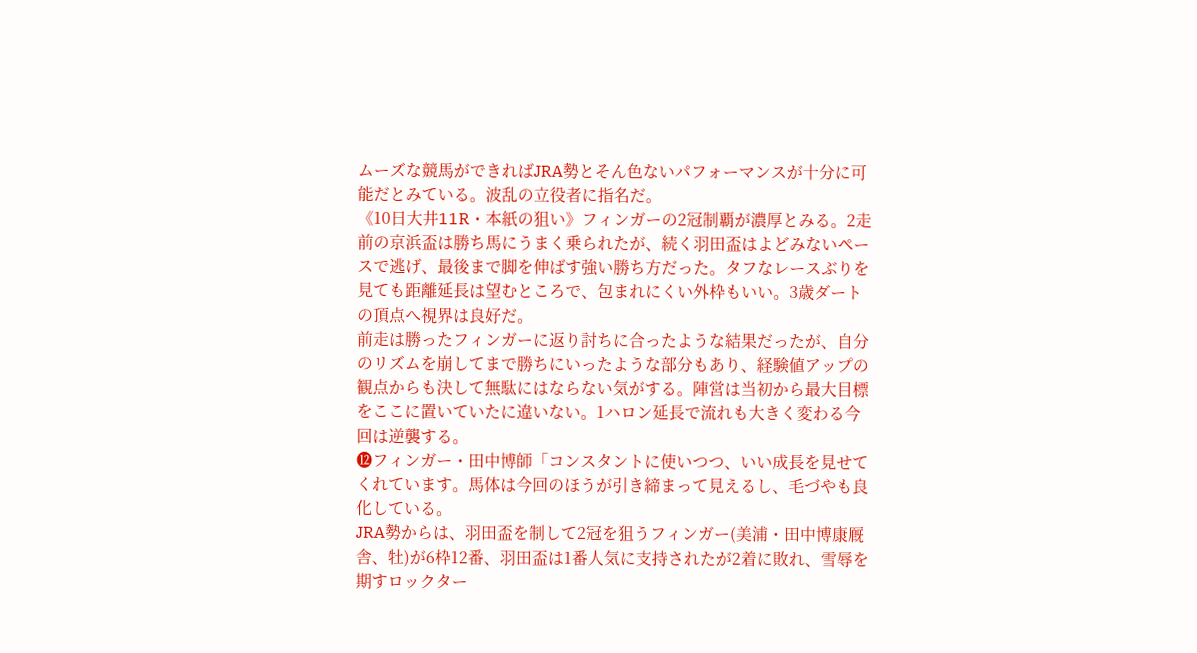ムーズな競馬ができればJRA勢とそん色ないパフォーマンスが十分に可能だとみている。波乱の立役者に指名だ。
《10日大井11R・本紙の狙い》フィンガーの2冠制覇が濃厚とみる。2走前の京浜盃は勝ち馬にうまく乗られたが、続く羽田盃はよどみないペースで逃げ、最後まで脚を伸ばす強い勝ち方だった。タフなレースぶりを見ても距離延長は望むところで、包まれにくい外枠もいい。3歳ダートの頂点へ視界は良好だ。
前走は勝ったフィンガーに返り討ちに合ったような結果だったが、自分のリズムを崩してまで勝ちにいったような部分もあり、経験値アップの観点からも決して無駄にはならない気がする。陣営は当初から最大目標をここに置いていたに違いない。1ハロン延長で流れも大きく変わる今回は逆襲する。
⓬フィンガー・田中博師「コンスタントに使いつつ、いい成長を見せてくれています。馬体は今回のほうが引き締まって見えるし、毛づやも良化している。
JRA勢からは、羽田盃を制して2冠を狙うフィンガー(美浦・田中博康厩舎、牡)が6枠12番、羽田盃は1番人気に支持されたが2着に敗れ、雪辱を期すロックター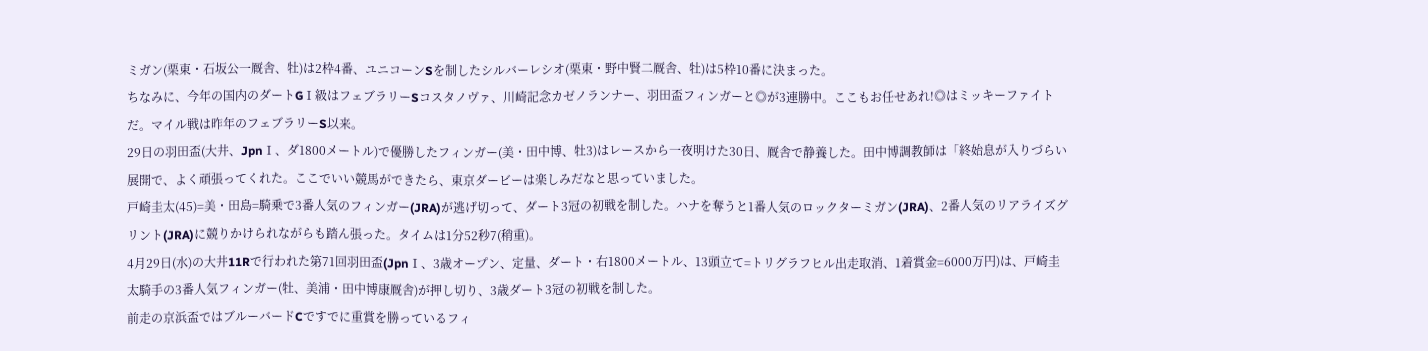ミガン(栗東・石坂公一厩舎、牡)は2枠4番、ユニコーンSを制したシルバーレシオ(栗東・野中賢二厩舎、牡)は5枠10番に決まった。
ちなみに、今年の国内のダートGⅠ級はフェブラリーSコスタノヴァ、川崎記念カゼノランナー、羽田盃フィンガーと◎が3連勝中。ここもお任せあれ!◎はミッキーファイトだ。マイル戦は昨年のフェブラリーS以来。
29日の羽田盃(大井、JpnⅠ、ダ1800メートル)で優勝したフィンガー(美・田中博、牡3)はレースから一夜明けた30日、厩舎で静養した。田中博調教師は「終始息が入りづらい展開で、よく頑張ってくれた。ここでいい競馬ができたら、東京ダービーは楽しみだなと思っていました。
戸崎圭太(45)=美・田島=騎乗で3番人気のフィンガー(JRA)が逃げ切って、ダート3冠の初戦を制した。ハナを奪うと1番人気のロックターミガン(JRA)、2番人気のリアライズグリント(JRA)に競りかけられながらも踏ん張った。タイムは1分52秒7(稍重)。
4月29日(水)の大井11Rで行われた第71回羽田盃(JpnⅠ、3歳オープン、定量、ダート・右1800メートル、13頭立て=トリグラフヒル出走取消、1着賞金=6000万円)は、戸崎圭太騎手の3番人気フィンガー(牡、美浦・田中博康厩舎)が押し切り、3歳ダート3冠の初戦を制した。
前走の京浜盃ではブルーバードCですでに重賞を勝っているフィ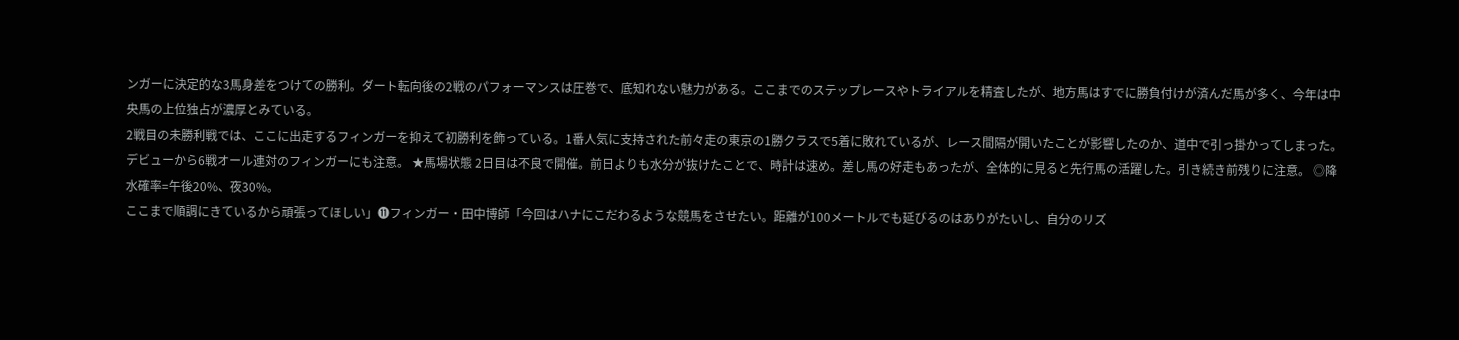ンガーに決定的な3馬身差をつけての勝利。ダート転向後の2戦のパフォーマンスは圧巻で、底知れない魅力がある。ここまでのステップレースやトライアルを精査したが、地方馬はすでに勝負付けが済んだ馬が多く、今年は中央馬の上位独占が濃厚とみている。
2戦目の未勝利戦では、ここに出走するフィンガーを抑えて初勝利を飾っている。1番人気に支持された前々走の東京の1勝クラスで5着に敗れているが、レース間隔が開いたことが影響したのか、道中で引っ掛かってしまった。
デビューから6戦オール連対のフィンガーにも注意。 ★馬場状態 2日目は不良で開催。前日よりも水分が抜けたことで、時計は速め。差し馬の好走もあったが、全体的に見ると先行馬の活躍した。引き続き前残りに注意。 ◎降水確率=午後20%、夜30%。
ここまで順調にきているから頑張ってほしい」⓫フィンガー・田中博師「今回はハナにこだわるような競馬をさせたい。距離が100メートルでも延びるのはありがたいし、自分のリズ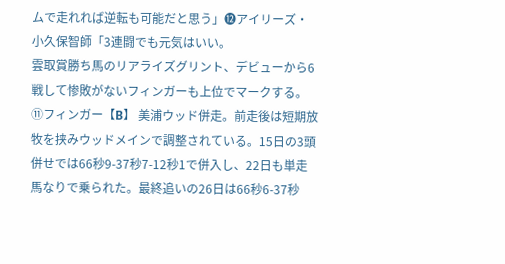ムで走れれば逆転も可能だと思う」⓬アイリーズ・小久保智師「3連闘でも元気はいい。
雲取賞勝ち馬のリアライズグリント、デビューから6戦して惨敗がないフィンガーも上位でマークする。
⑪フィンガー【B】 美浦ウッド併走。前走後は短期放牧を挟みウッドメインで調整されている。15日の3頭併せでは66秒9-37秒7-12秒1で併入し、22日も単走馬なりで乗られた。最終追いの26日は66秒6-37秒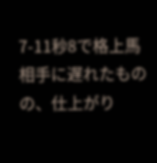7-11秒8で格上馬相手に遅れたものの、仕上がり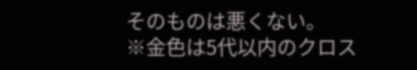そのものは悪くない。
※金色は5代以内のクロス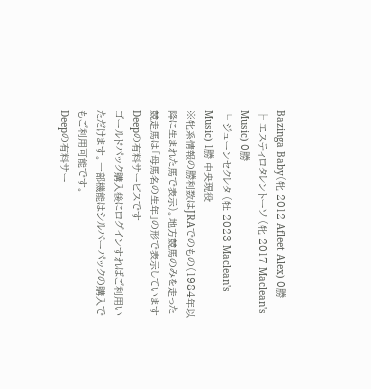Bazinga Baby(牝 2012 Afleet Alex) 0勝
├ エスティロタレントーソ (牝 2017 Maclean's Music) 0勝
└ ジューンセクレタ (牡 2023 Maclean's Music) 1勝 中央現役
※牝系情報の勝利数はJRAでのもの(1984年以降に生まれた馬で表示)。地方競馬のみを走った競走馬は「母馬名の生年」の形で表示しています
Deepの有料サービスです
ゴールドパック購入後にログインすればご利用いただけます。一部機能はシルバーパックの購入でもご利用可能です。
Deepの有料サー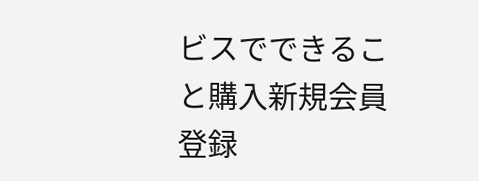ビスでできること購入新規会員登録